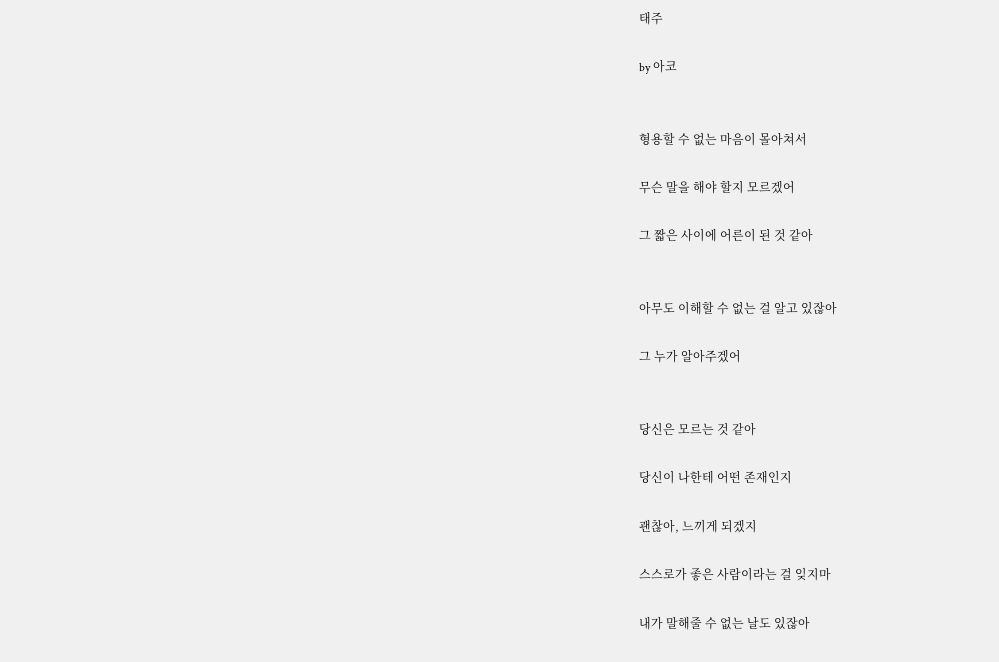태주

by 아코


형용할 수 없는 마음이 몰아쳐서

무슨 말을 해야 할지 모르겠어

그 짧은 사이에 어른이 된 것 같아


아무도 이해할 수 없는 걸 알고 있잖아

그 누가 알아주겠어


당신은 모르는 것 같아

당신이 나한테 어떤 존재인지

괜찮아, 느끼게 되겠지

스스로가 좋은 사람이라는 걸 잊지마

내가 말해줄 수 없는 날도 있잖아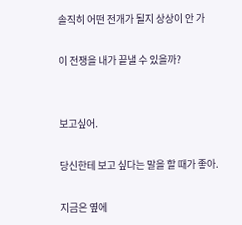솔직히 어떤 전개가 될지 상상이 안 가

이 전쟁을 내가 끝낼 수 있을까?


보고싶어.

당신한테 보고 싶다는 말을 할 때가 좋아.

지금은 옆에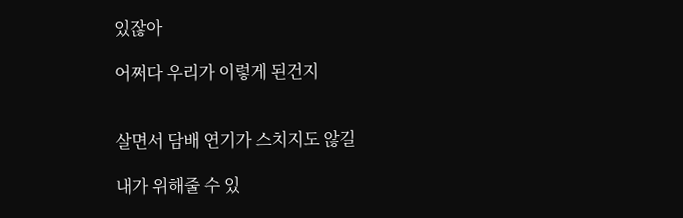있잖아

어쩌다 우리가 이렇게 된건지


살면서 담배 연기가 스치지도 않길

내가 위해줄 수 있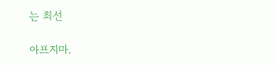는 최선

아프지마.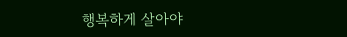행복하게 살아야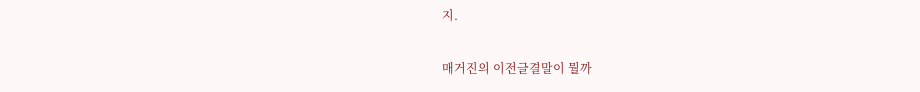지.

매거진의 이전글결말이 뭘까